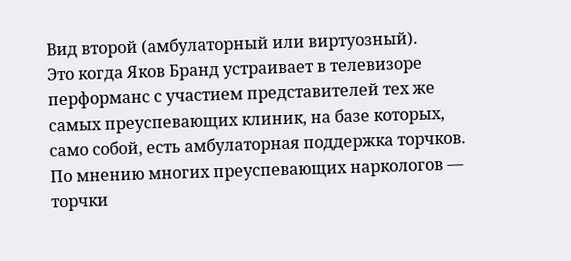Вид второй (амбулаторный или виртуозный).
Это когда Яков Бранд устраивает в телевизоре перформанс с участием представителей тех же самых преуспевающих клиник, на базе которых, само собой, есть амбулаторная поддержка торчков. По мнению многих преуспевающих наркологов — торчки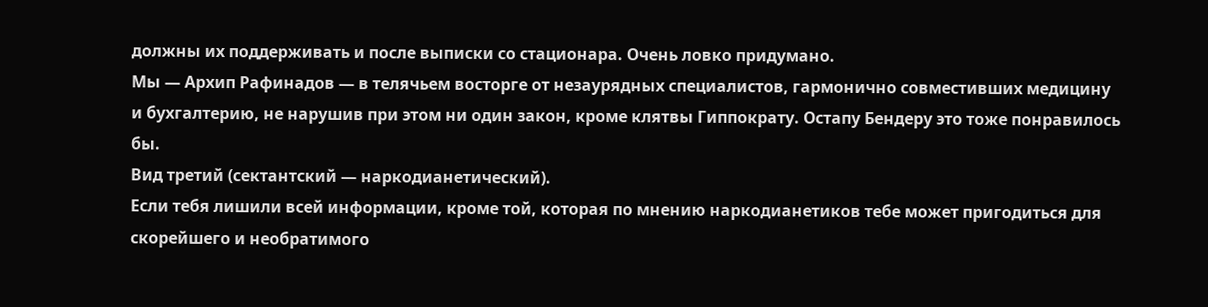должны их поддерживать и после выписки со стационара. Очень ловко придумано.
Мы — Архип Рафинадов — в телячьем восторге от незаурядных специалистов, гармонично совместивших медицину и бухгалтерию, не нарушив при этом ни один закон, кроме клятвы Гиппократу. Остапу Бендеру это тоже понравилось бы.
Вид третий (сектантский — наркодианетический).
Если тебя лишили всей информации, кроме той, которая по мнению наркодианетиков тебе может пригодиться для скорейшего и необратимого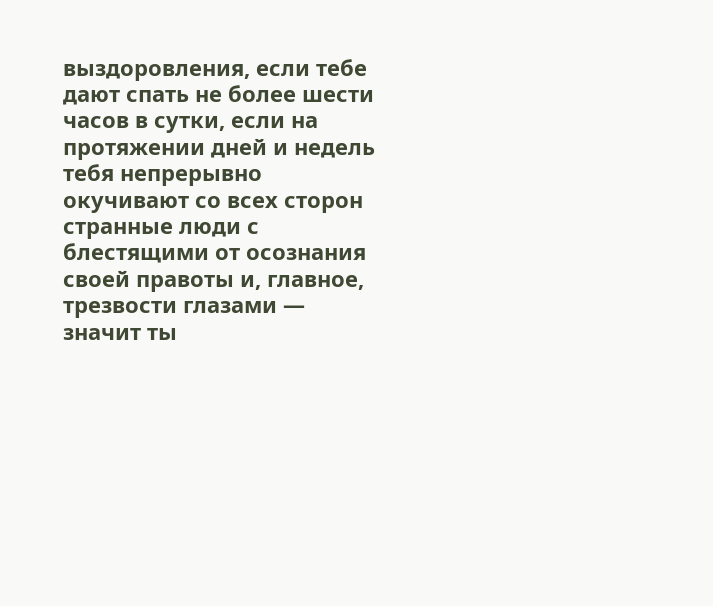выздоровления, если тебе дают спать не более шести часов в сутки, если на протяжении дней и недель тебя непрерывно окучивают со всех сторон странные люди с блестящими от осознания своей правоты и, главное, трезвости глазами — значит ты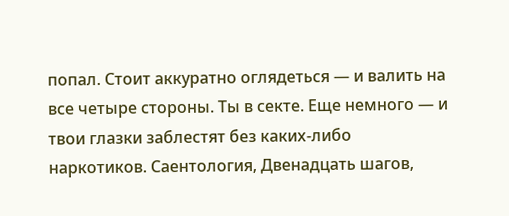попал. Стоит аккуратно оглядеться — и валить на все четыре стороны. Ты в секте. Еще немного — и твои глазки заблестят без каких-либо наркотиков. Саентология, Двенадцать шагов,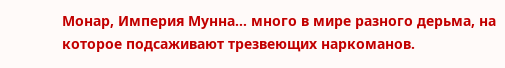Монар, Империя Мунна… много в мире разного дерьма, на которое подсаживают трезвеющих наркоманов.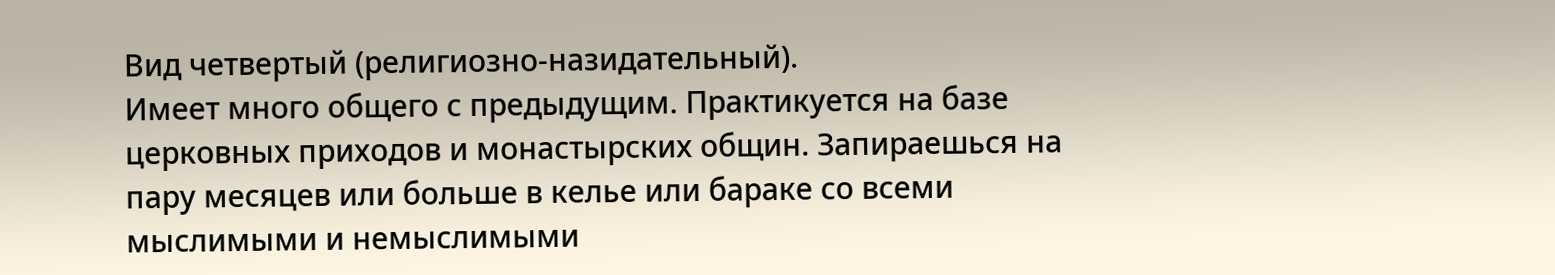Вид четвертый (религиозно-назидательный).
Имеет много общего с предыдущим. Практикуется на базе церковных приходов и монастырских общин. Запираешься на пару месяцев или больше в келье или бараке со всеми мыслимыми и немыслимыми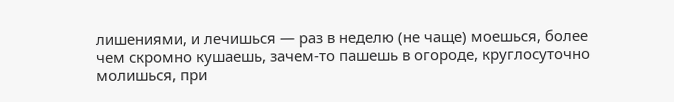лишениями, и лечишься — раз в неделю (не чаще) моешься, более чем скромно кушаешь, зачем-то пашешь в огороде, круглосуточно молишься, при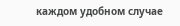каждом удобном случае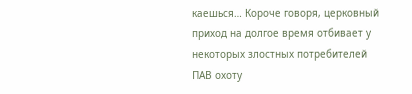каешься… Короче говоря, церковный приход на долгое время отбивает у некоторых злостных потребителей ПАВ охоту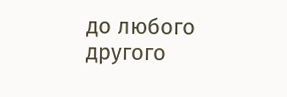до любого другого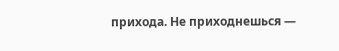прихода. Не приходнешься —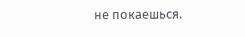не покаешься.